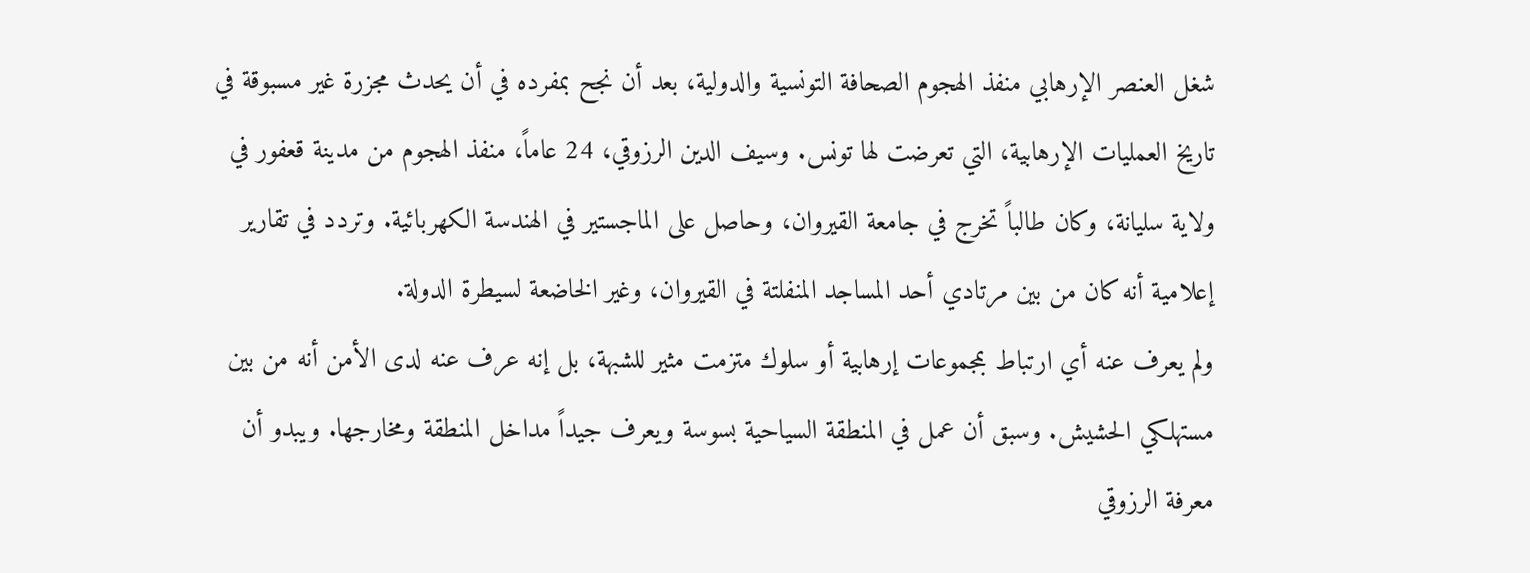شغل العنصر الإرهابي منفذ الهجوم الصحافة التونسية والدولية، بعد أن نجح بمفرده في أن يحدث مجزرة غير مسبوقة في تاريخ العمليات الإرهابية، التي تعرضت لها تونس. وسيف الدين الرزوقي، 24 عاماً، منفذ الهجوم من مدينة قعفور في ولاية سليانة، وكان طالباً تخرج في جامعة القيروان، وحاصل على الماجستير في الهندسة الكهربائية. وتردد في تقارير إعلامية أنه كان من بين مرتادي أحد المساجد المنفلتة في القيروان، وغير الخاضعة لسيطرة الدولة.
ولم يعرف عنه أي ارتباط بمجموعات إرهابية أو سلوك متزمت مثير للشبهة، بل إنه عرف عنه لدى الأمن أنه من بين مستهلكي الحشيش. وسبق أن عمل في المنطقة السياحية بسوسة ويعرف جيداً مداخل المنطقة ومخارجها. ويبدو أن معرفة الرزوقي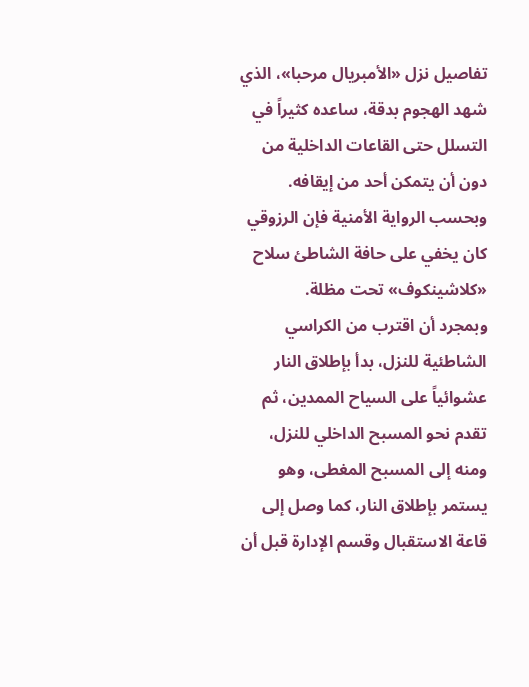تفاصيل نزل «الأمبريال مرحبا»، الذي شهد الهجوم بدقة، ساعده كثيراً في التسلل حتى القاعات الداخلية من دون أن يتمكن أحد من إيقافه. وبحسب الرواية الأمنية فإن الرزوقي كان يخفي على حافة الشاطئ سلاح «كلاشينكوف» تحت مظلة.
وبمجرد أن اقترب من الكراسي الشاطئية للنزل، بدأ بإطلاق النار عشوائياً على السياح الممدين، ثم تقدم نحو المسبح الداخلي للنزل، ومنه إلى المسبح المغطى، وهو يستمر بإطلاق النار، كما وصل إلى قاعة الاستقبال وقسم الإدارة قبل أن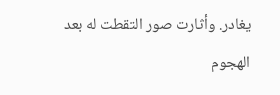يغادر. وأثارت صور التقطت له بعد الهجوم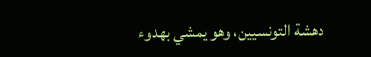دهشة التونسيين، وهو يمشي بهدوء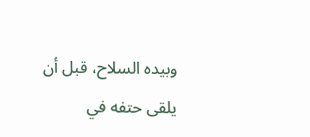وبيده السلاح، قبل أن يلقى حتفه في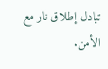تبادل إطلاق نار مع الأمن.